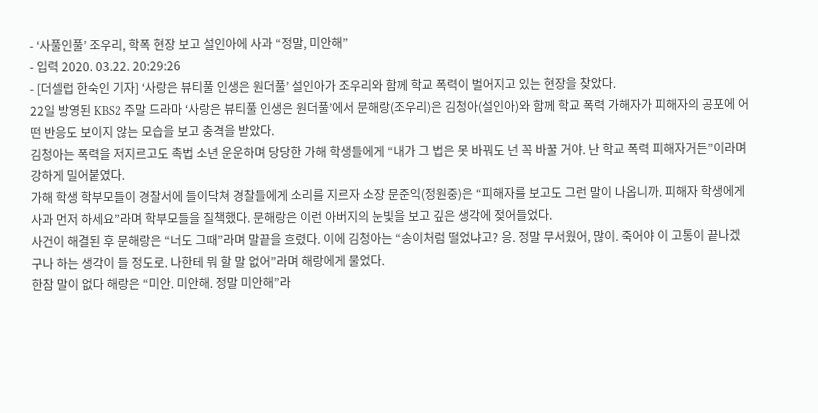- ‘사풀인풀’ 조우리, 학폭 현장 보고 설인아에 사과 “정말, 미안해”
- 입력 2020. 03.22. 20:29:26
- [더셀럽 한숙인 기자] ‘사랑은 뷰티풀 인생은 원더풀’ 설인아가 조우리와 함께 학교 폭력이 벌어지고 있는 현장을 찾았다.
22일 방영된 KBS2 주말 드라마 ‘사랑은 뷰티풀 인생은 원더풀’에서 문해랑(조우리)은 김청아(설인아)와 함께 학교 폭력 가해자가 피해자의 공포에 어떤 반응도 보이지 않는 모습을 보고 충격을 받았다.
김청아는 폭력을 저지르고도 촉법 소년 운운하며 당당한 가해 학생들에게 “내가 그 법은 못 바꿔도 넌 꼭 바꿀 거야. 난 학교 폭력 피해자거든”이라며 강하게 밀어붙였다.
가해 학생 학부모들이 경찰서에 들이닥쳐 경찰들에게 소리를 지르자 소장 문준익(정원중)은 “피해자를 보고도 그런 말이 나옵니까. 피해자 학생에게 사과 먼저 하세요”라며 학부모들을 질책했다. 문해랑은 이런 아버지의 눈빛을 보고 깊은 생각에 젖어들었다.
사건이 해결된 후 문해랑은 “너도 그때”라며 말끝을 흐렸다. 이에 김청아는 “송이처럼 떨었냐고? 응. 정말 무서웠어, 많이. 죽어야 이 고통이 끝나겠구나 하는 생각이 들 정도로. 나한테 뭐 할 말 없어”라며 해랑에게 물었다.
한참 말이 없다 해랑은 “미안. 미안해. 정말 미안해”라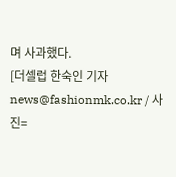며 사과했다.
[더셀럽 한숙인 기자 news@fashionmk.co.kr / 사진=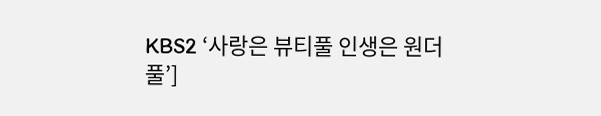KBS2 ‘사랑은 뷰티풀 인생은 원더풀’]